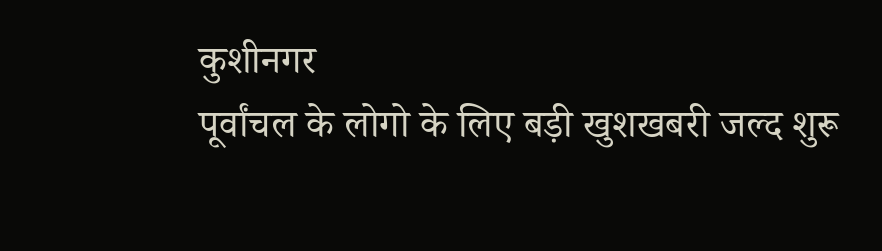कुशीनगर
पूर्वांचल के लोगो के लिए बड़ी खुशखबरी जल्द शुरू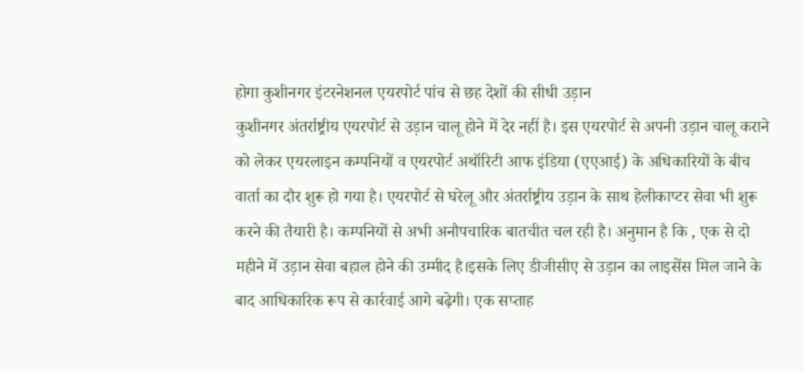होगा कुशीनगर इंटरनेशनल एयरपोर्ट पांच से छह देशों की सीधी उड़ान
कुशीनगर अंतर्राष्ट्रीय एयरपोर्ट से उड़ान चालू होने में देर नहीं है। इस एयरपोर्ट से अपनी उड़ान चालू कराने को लेकर एयरलाइन कम्पनियों व एयरपोर्ट अथॉरिटी आफ इंडिया (एएआई) के अधिकारियों के बीच वार्ता का दौर शुरू हो गया है। एयरपोर्ट से घरेलू और अंतर्राष्ट्रीय उड़ान के साथ हेलीकाप्टर सेवा भी शुरू करने की तैयारी है। कम्पनियों से अभी अनौपचारिक बातचीत चल रही है। अनुमान है कि , एक से दो महीने में उड़ान सेवा बहाल होने की उम्मीद है।इसके लिए डीजीसीए से उड़ान का लाइसेंस मिल जाने के बाद आधिकारिक रूप से कार्रवाई आगे बढ़ेगी। एक सप्ताह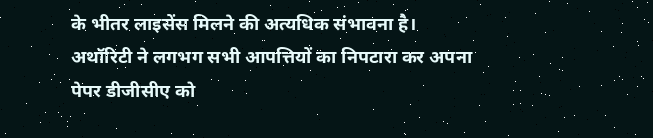के भीतर लाइसेंस मिलने की अत्यधिक संभावना है।
अथॉरिटी ने लगभग सभी आपत्तियों का निपटारा कर अपना पेपर डीजीसीए को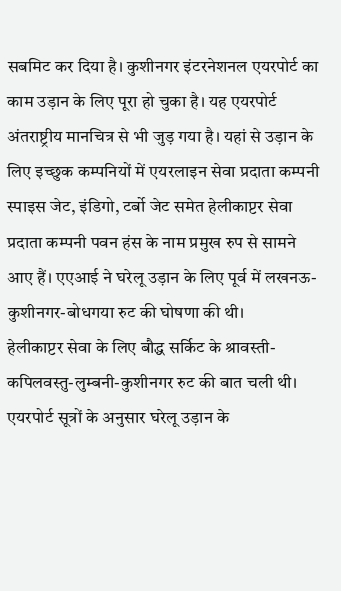सबमिट कर दिया है। कुशीनगर इंटरनेशनल एयरपोर्ट का काम उड़ान के लिए पूरा हो चुका है। यह एयरपोर्ट अंतराष्ट्रीय मानचित्र से भी जुड़ गया है। यहां से उड़ान के लिए इच्छुक कम्पनियों में एयरलाइन सेवा प्रदाता कम्पनी स्पाइस जेट, इंडिगो, टर्बो जेट समेत हेलीकाप्टर सेवा प्रदाता कम्पनी पवन हंस के नाम प्रमुख रुप से सामने आए हैं। एएआई ने घरेलू उड़ान के लिए पूर्व में लखनऊ-कुशीनगर-बोधगया रुट की घोषणा की थी।
हेलीकाप्टर सेवा के लिए बौद्ध सर्किट के श्रावस्ती- कपिलवस्तु-लुम्बनी-कुशीनगर रुट की बात चली थी। एयरपोर्ट सूत्रों के अनुसार घरेलू उड़ान के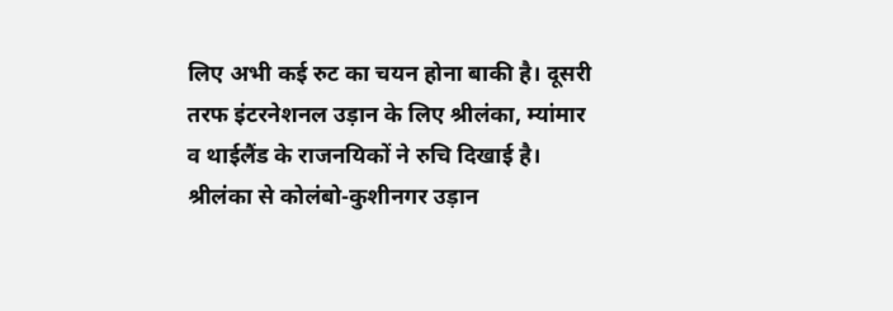लिए अभी कई रुट का चयन होना बाकी है। दूसरी तरफ इंटरनेशनल उड़ान के लिए श्रीलंका, म्यांमार व थाईलैंड के राजनयिकों ने रुचि दिखाई है। श्रीलंका से कोलंबो-कुशीनगर उड़ान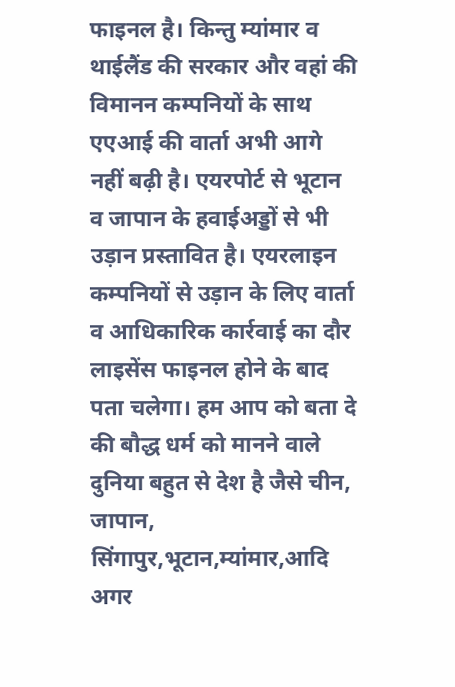फाइनल है। किन्तु म्यांमार व थाईलैंड की सरकार और वहां की विमानन कम्पनियों के साथ एएआई की वार्ता अभी आगे नहीं बढ़ी है। एयरपोर्ट से भूटान व जापान के हवाईअड्डों से भी उड़ान प्रस्तावित है। एयरलाइन कम्पनियों से उड़ान के लिए वार्ता व आधिकारिक कार्रवाई का दौर लाइसेंस फाइनल होने के बाद पता चलेगा। हम आप को बता दे की बौद्ध धर्म को मानने वाले दुनिया बहुत से देश है जैसे चीन, जापान, सिंगापुर,भूटान,म्यांमार,आदि अगर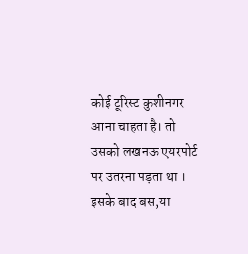कोई टूरिस्ट कुशीनगर आना चाहता है। तो उसको लखनऊ एयरपोर्ट पर उतरना पड़ता था । इसके बाद बस,या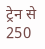ट्रेन से 250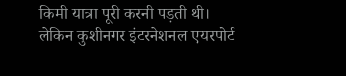किमी यात्रा पूरी करनी पड़ती थी। लेकिन कुशीनगर इंटरनेशनल एयरपोर्ट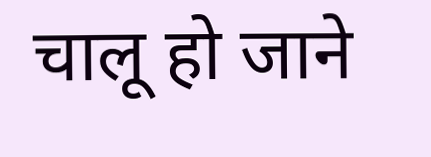चालू हो जाने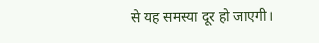से यह समस्या दूर हो जाएगी।